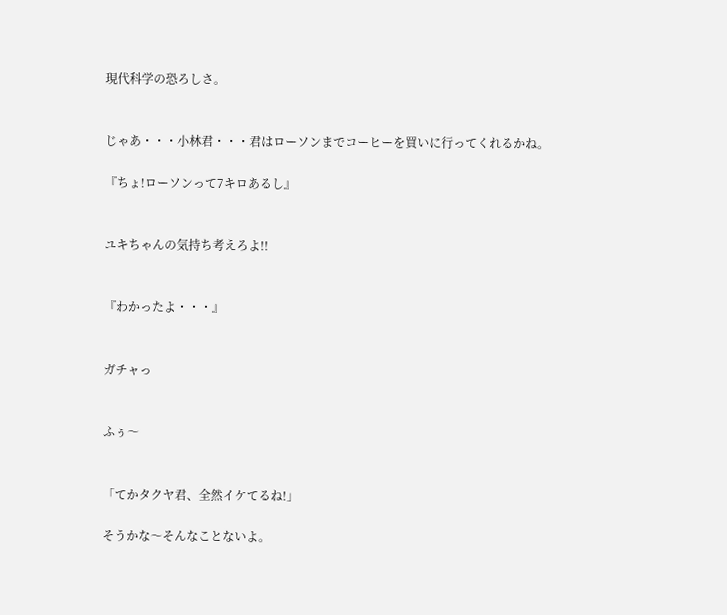現代科学の恐ろしさ。


じゃあ・・・小林君・・・君はローソンまでコーヒーを買いに行ってくれるかね。

『ちょ!ローソンって7キロあるし』


ユキちゃんの気持ち考えろよ!!


『わかったよ・・・』


ガチャっ


ふぅ〜


「てかタクヤ君、全然イケてるね!」

そうかな〜そんなことないよ。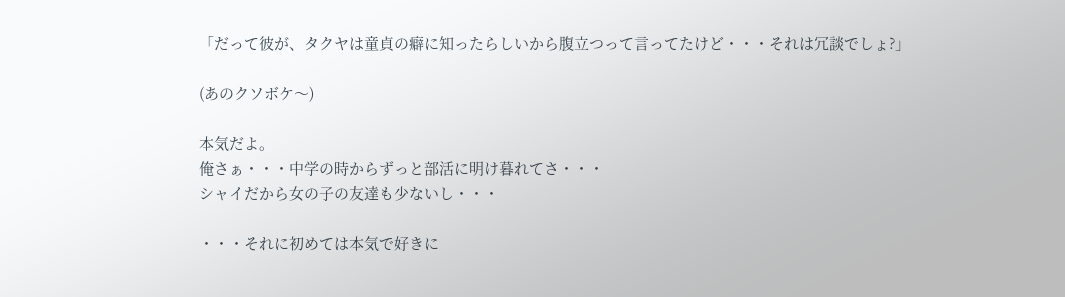「だって彼が、タクヤは童貞の癖に知ったらしいから腹立つって言ってたけど・・・それは冗談でしょ?」

(あのクソボケ〜)

本気だよ。
俺さぁ・・・中学の時からずっと部活に明け暮れてさ・・・
シャイだから女の子の友達も少ないし・・・

・・・それに初めては本気で好きに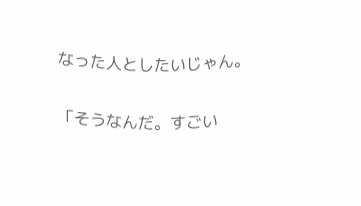なった人としたいじゃん。


「そうなんだ。すごい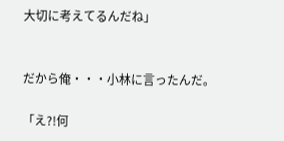大切に考えてるんだね」


だから俺・・・小林に言ったんだ。

「え?!何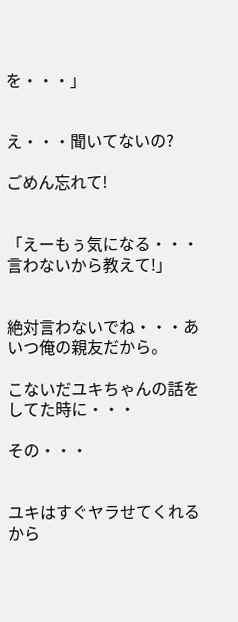を・・・」


え・・・聞いてないの?

ごめん忘れて!


「えーもぅ気になる・・・言わないから教えて!」


絶対言わないでね・・・あいつ俺の親友だから。

こないだユキちゃんの話をしてた時に・・・

その・・・


ユキはすぐヤラせてくれるから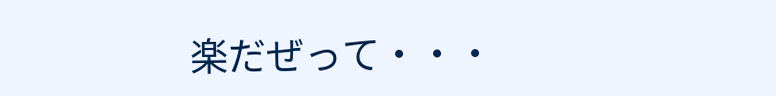楽だぜって・・・